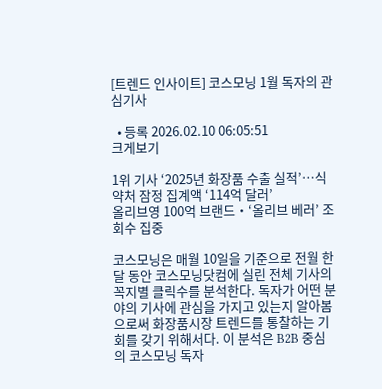[트렌드 인사이트] 코스모닝 1월 독자의 관심기사

  • 등록 2026.02.10 06:05:51
크게보기

1위 기사 ‘2025년 화장품 수출 실적’…식약처 잠정 집계액 ‘114억 달러’
올리브영 100억 브랜드‧‘올리브 베러’ 조회수 집중

코스모닝은 매월 10일을 기준으로 전월 한 달 동안 코스모닝닷컴에 실린 전체 기사의 꼭지별 클릭수를 분석한다. 독자가 어떤 분야의 기사에 관심을 가지고 있는지 알아봄으로써 화장품시장 트렌드를 통찰하는 기회를 갖기 위해서다. 이 분석은 B2B 중심의 코스모닝 독자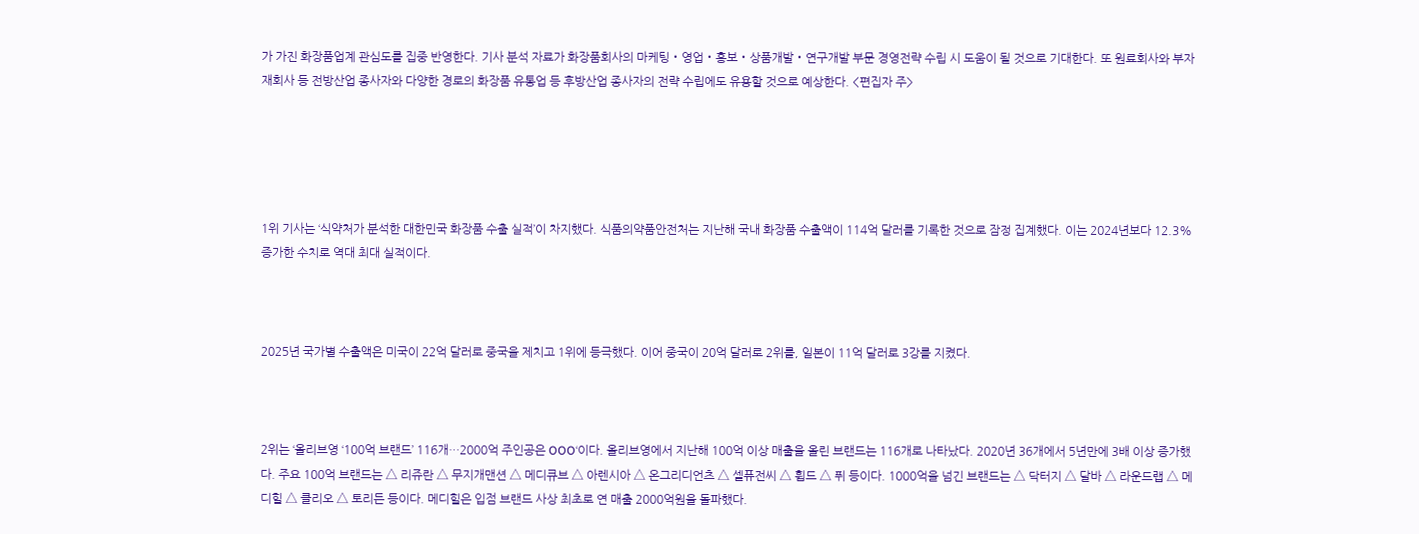가 가진 화장품업계 관심도를 집중 반영한다. 기사 분석 자료가 화장품회사의 마케팅‧영업‧홍보‧상품개발‧연구개발 부문 경영전략 수립 시 도움이 될 것으로 기대한다. 또 원료회사와 부자재회사 등 전방산업 종사자와 다양한 경로의 화장품 유통업 등 후방산업 종사자의 전략 수립에도 유용할 것으로 예상한다. <편집자 주>





1위 기사는 ‘식약처가 분석한 대한민국 화장품 수출 실적’이 차지했다. 식품의약품안전처는 지난해 국내 화장품 수출액이 114억 달러를 기록한 것으로 잠정 집계했다. 이는 2024년보다 12.3% 증가한 수치로 역대 최대 실적이다.



2025년 국가별 수출액은 미국이 22억 달러로 중국을 제치고 1위에 등극했다. 이어 중국이 20억 달러로 2위를, 일본이 11억 달러로 3강를 지켰다.



2위는 ‘올리브영 ‘100억 브랜드’ 116개…2000억 주인공은 OOO‘이다. 올리브영에서 지난해 100억 이상 매출을 올린 브랜드는 116개로 나타났다. 2020년 36개에서 5년만에 3배 이상 증가했다. 주요 100억 브랜드는 △ 리쥬란 △ 무지개맨션 △ 메디큐브 △ 아렌시아 △ 온그리디언츠 △ 셀퓨전씨 △ 휩드 △ 퓌 등이다. 1000억을 넘긴 브랜드는 △ 닥터지 △ 달바 △ 라운드랩 △ 메디힐 △ 클리오 △ 토리든 등이다. 메디힐은 입점 브랜드 사상 최초로 연 매출 2000억원을 돌파했다.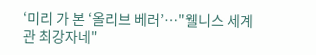‘미리 가 본 ‘올리브 베러’…"웰니스 세계관 최강자네"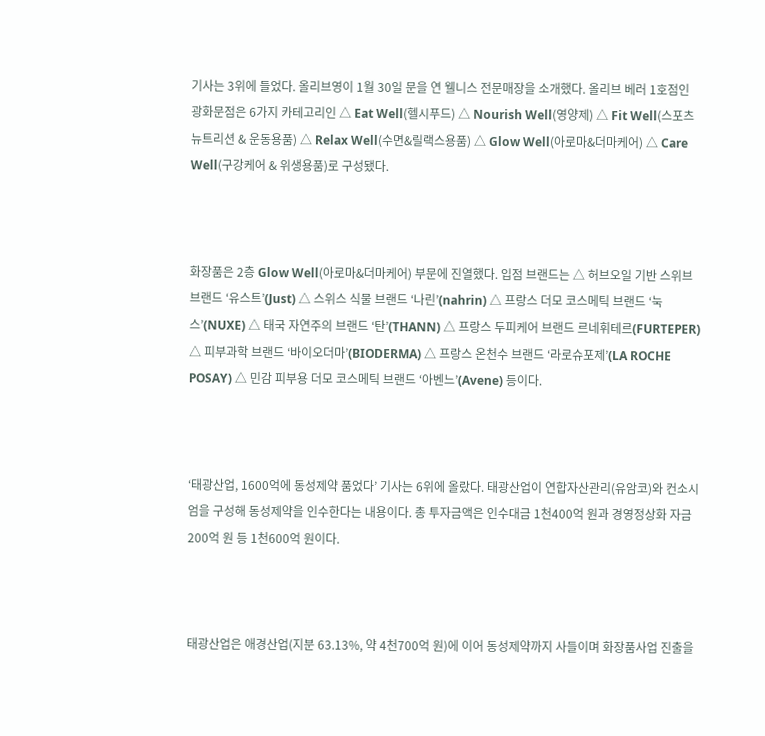기사는 3위에 들었다. 올리브영이 1월 30일 문을 연 웰니스 전문매장을 소개했다. 올리브 베러 1호점인 광화문점은 6가지 카테고리인 △ Eat Well(헬시푸드) △ Nourish Well(영양제) △ Fit Well(스포츠 뉴트리션 & 운동용품) △ Relax Well(수면&릴랙스용품) △ Glow Well(아로마&더마케어) △ Care Well(구강케어 & 위생용품)로 구성됐다.



화장품은 2층 Glow Well(아로마&더마케어) 부문에 진열했다. 입점 브랜드는 △ 허브오일 기반 스위브 브랜드 ‘유스트’(Just) △ 스위스 식물 브랜드 ‘나린’(nahrin) △ 프랑스 더모 코스메틱 브랜드 ‘눅스’(NUXE) △ 태국 자연주의 브랜드 ‘탄’(THANN) △ 프랑스 두피케어 브랜드 르네휘테르(FURTEPER) △ 피부과학 브랜드 ‘바이오더마’(BIODERMA) △ 프랑스 온천수 브랜드 ‘라로슈포제’(LA ROCHE POSAY) △ 민감 피부용 더모 코스메틱 브랜드 ‘아벤느’(Avene) 등이다.



‘태광산업, 1600억에 동성제약 품었다’ 기사는 6위에 올랐다. 태광산업이 연합자산관리(유암코)와 컨소시엄을 구성해 동성제약을 인수한다는 내용이다. 총 투자금액은 인수대금 1천400억 원과 경영정상화 자금 200억 원 등 1천600억 원이다.



태광산업은 애경산업(지분 63.13%, 약 4천700억 원)에 이어 동성제약까지 사들이며 화장품사업 진출을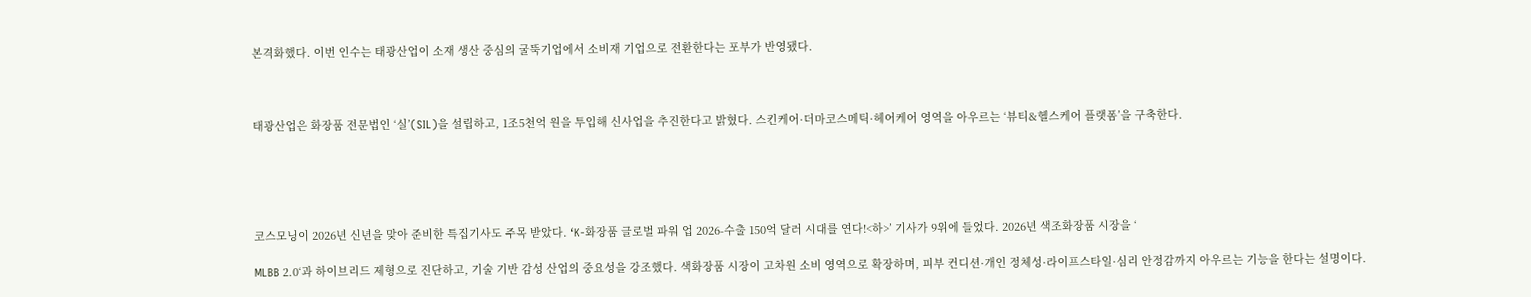본격화했다. 이번 인수는 태광산업이 소재 생산 중심의 굴뚝기업에서 소비재 기업으로 전환한다는 포부가 반영됐다.



태광산업은 화장품 전문법인 ‘실’(SIL)을 설립하고, 1조5천억 원을 투입해 신사업을 추진한다고 밝혔다. 스킨케어·더마코스메틱·헤어케어 영역을 아우르는 ‘뷰티&헬스케어 플랫폼’을 구축한다.





코스모닝이 2026년 신년을 맞아 준비한 특집기사도 주목 받았다. ‘K-화장품 글로벌 파워 업 2026-수출 150억 달러 시대를 연다!<하>’ 기사가 9위에 들었다. 2026년 색조화장품 시장을 ‘

MLBB 2.0‘과 하이브리드 제형으로 진단하고, 기술 기반 감성 산업의 중요성을 강조했다. 색화장품 시장이 고차원 소비 영역으로 확장하며, 피부 컨디션·개인 정체성·라이프스타일·심리 안정감까지 아우르는 기능을 한다는 설명이다.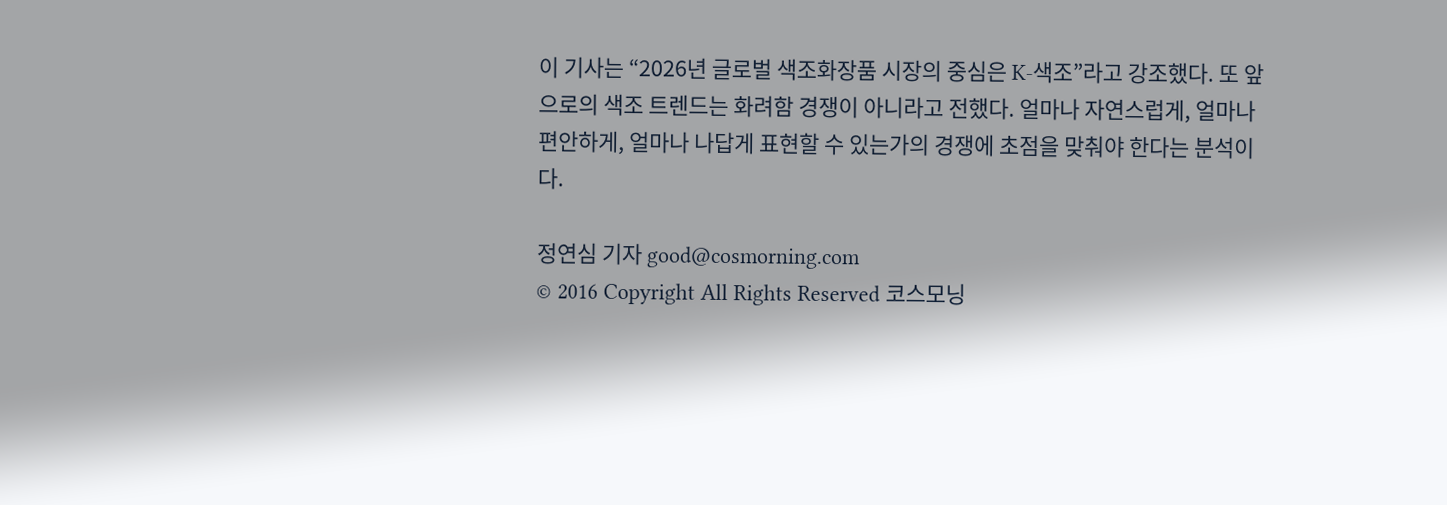이 기사는 “2026년 글로벌 색조화장품 시장의 중심은 K-색조”라고 강조했다. 또 앞으로의 색조 트렌드는 화려함 경쟁이 아니라고 전했다. 얼마나 자연스럽게, 얼마나 편안하게, 얼마나 나답게 표현할 수 있는가의 경쟁에 초점을 맞춰야 한다는 분석이다.

정연심 기자 good@cosmorning.com
© 2016 Copyright All Rights Reserved 코스모닝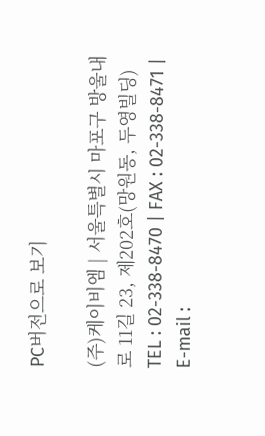PC버전으로 보기

(주)케이비엠 | 서울특별시 마포구 방울내로 11길 23, 제202호(망원동, 두영빌딩) TEL : 02-338-8470 | FAX : 02-338-8471 | E-mail :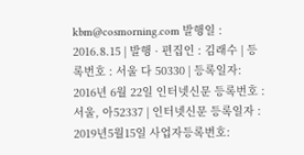kbm@cosmorning.com 발행일 : 2016.8.15 | 발행 · 편집인 : 김래수 | 등록번호 : 서울 다 50330 | 등록일자: 2016년 6월 22일 인터넷신문 등록번호 : 서울, 아52337 | 인터넷신문 등록일자 : 2019년5월15일 사업자등록번호: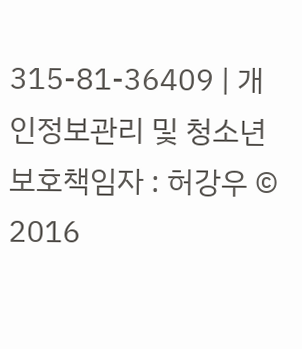315-81-36409 | 개인정보관리 및 청소년보호책임자 : 허강우 © 2016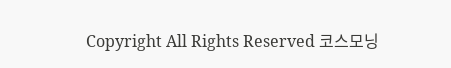Copyright All Rights Reserved 코스모닝